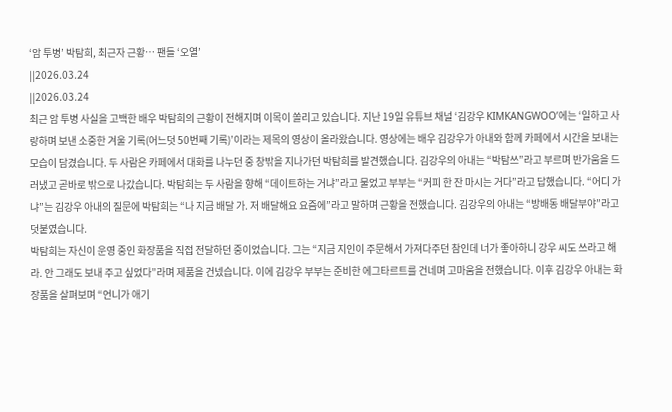‘암 투병’ 박탐희, 최근자 근황… 팬들 ‘오열’
||2026.03.24
||2026.03.24
최근 암 투병 사실을 고백한 배우 박탐희의 근황이 전해지며 이목이 쏠리고 있습니다. 지난 19일 유튜브 채널 ‘김강우 KIMKANGWOO’에는 ‘일하고 사랑하며 보낸 소중한 겨울 기록(어느덧 50번째 기록)’이라는 제목의 영상이 올라왔습니다. 영상에는 배우 김강우가 아내와 함께 카페에서 시간을 보내는 모습이 담겼습니다. 두 사람은 카페에서 대화를 나누던 중 창밖을 지나가던 박탐희를 발견했습니다. 김강우의 아내는 “박탐쓰”라고 부르며 반가움을 드러냈고 곧바로 밖으로 나갔습니다. 박탐희는 두 사람을 향해 “데이트하는 거냐”라고 물었고 부부는 “커피 한 잔 마시는 거다”라고 답했습니다. “어디 가냐”는 김강우 아내의 질문에 박탐희는 “나 지금 배달 가. 저 배달해요 요즘에”라고 말하며 근황을 전했습니다. 김강우의 아내는 “방배동 배달부야”라고 덧붙였습니다.
박탐희는 자신이 운영 중인 화장품을 직접 전달하던 중이었습니다. 그는 “지금 지인이 주문해서 가져다주던 참인데 너가 좋아하니 강우 씨도 쓰라고 해라. 안 그래도 보내 주고 싶었다”라며 제품을 건넸습니다. 이에 김강우 부부는 준비한 에그타르트를 건네며 고마움을 전했습니다. 이후 김강우 아내는 화장품을 살펴보며 “언니가 애기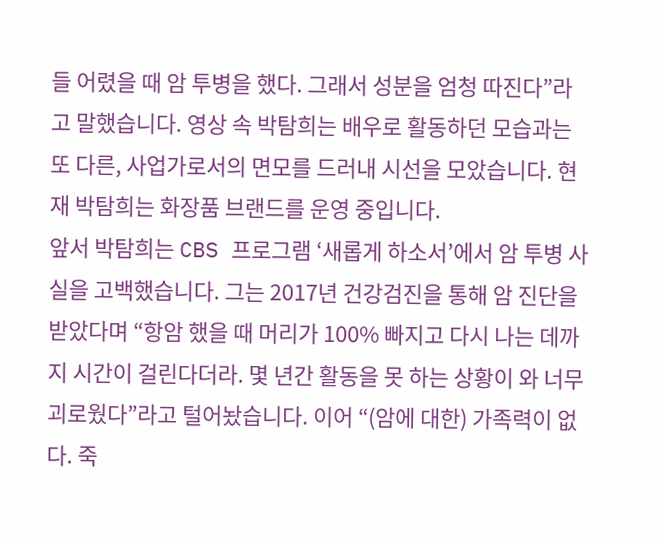들 어렸을 때 암 투병을 했다. 그래서 성분을 엄청 따진다”라고 말했습니다. 영상 속 박탐희는 배우로 활동하던 모습과는 또 다른, 사업가로서의 면모를 드러내 시선을 모았습니다. 현재 박탐희는 화장품 브랜드를 운영 중입니다.
앞서 박탐희는 CBS 프로그램 ‘새롭게 하소서’에서 암 투병 사실을 고백했습니다. 그는 2017년 건강검진을 통해 암 진단을 받았다며 “항암 했을 때 머리가 100% 빠지고 다시 나는 데까지 시간이 걸린다더라. 몇 년간 활동을 못 하는 상황이 와 너무 괴로웠다”라고 털어놨습니다. 이어 “(암에 대한) 가족력이 없다. 죽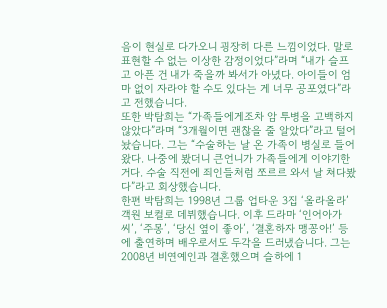음이 현실로 다가오니 굉장히 다른 느낌이었다. 말로 표현할 수 없는 이상한 감정이었다”라며 “내가 슬프고 아픈 건 내가 죽을까 봐서가 아녔다. 아이들이 엄마 없이 자라야 할 수도 있다는 게 너무 공포였다”라고 전했습니다.
또한 박탐희는 “가족들에게조차 암 투병을 고백하지 않았다”라며 “3개월이면 괜찮을 줄 알았다”라고 털어놨습니다. 그는 “수술하는 날 온 가족이 병실로 들어왔다. 나중에 봤더니 큰언니가 가족들에게 이야기한 거다. 수술 직전에 죄인들처럼 쪼르르 와서 날 쳐다봤다”라고 회상했습니다.
한편 박탐희는 1998년 그룹 업타운 3집 ‘올라올라’ 객원 보컬로 데뷔했습니다. 이후 드라마 ‘인어아가씨’, ‘주몽’, ‘당신 옆이 좋아’, ‘결혼하자 맹꽁아!’ 등에 출연하며 배우로서도 두각을 드러냈습니다. 그는 2008년 비연예인과 결혼했으며 슬하에 1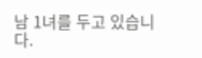남 1녀를 두고 있습니다.